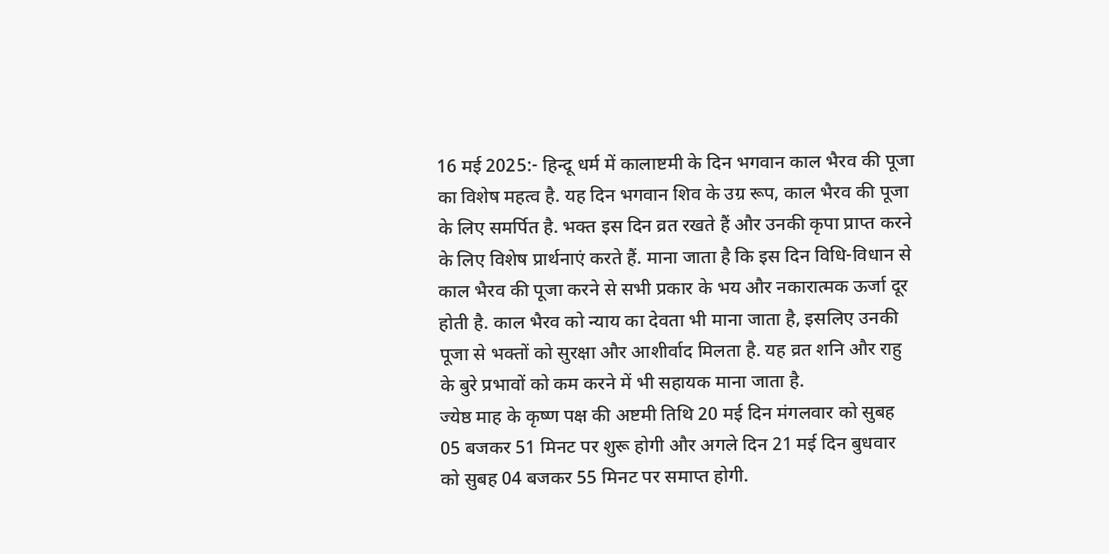16 मई 2025:- हिन्दू धर्म में कालाष्टमी के दिन भगवान काल भैरव की पूजा का विशेष महत्व है. यह दिन भगवान शिव के उग्र रूप, काल भैरव की पूजा के लिए समर्पित है. भक्त इस दिन व्रत रखते हैं और उनकी कृपा प्राप्त करने के लिए विशेष प्रार्थनाएं करते हैं. माना जाता है कि इस दिन विधि-विधान से काल भैरव की पूजा करने से सभी प्रकार के भय और नकारात्मक ऊर्जा दूर होती है. काल भैरव को न्याय का देवता भी माना जाता है, इसलिए उनकी पूजा से भक्तों को सुरक्षा और आशीर्वाद मिलता है. यह व्रत शनि और राहु के बुरे प्रभावों को कम करने में भी सहायक माना जाता है.
ज्येष्ठ माह के कृष्ण पक्ष की अष्टमी तिथि 20 मई दिन मंगलवार को सुबह 05 बजकर 51 मिनट पर शुरू होगी और अगले दिन 21 मई दिन बुधवार को सुबह 04 बजकर 55 मिनट पर समाप्त होगी.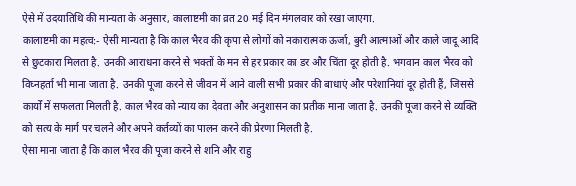ऐसे में उदयातिथि की मान्यता के अनुसार, कालाष्टमी का व्रत 20 मई दिन मंगलवार को रखा जाएगा.
कालाष्टमी का महत्व:- ऐसी मान्यता है कि काल भैरव की कृपा से लोगों को नकारात्मक ऊर्जा, बुरी आत्माओं और काले जादू आदि से छुटकारा मिलता है. उनकी आराधना करने से भक्तों के मन से हर प्रकार का डर और चिंता दूर होती है. भगवान काल भैरव को विघ्नहर्ता भी माना जाता है. उनकी पूजा करने से जीवन में आने वाली सभी प्रकार की बाधाएं और परेशानियां दूर होती हैं, जिससे कार्यों में सफलता मिलती है. काल भैरव को न्याय का देवता और अनुशासन का प्रतीक माना जाता है. उनकी पूजा करने से व्यक्ति को सत्य के मार्ग पर चलने और अपने कर्तव्यों का पालन करने की प्रेरणा मिलती है.
ऐसा माना जाता है कि काल भैरव की पूजा करने से शनि और राहु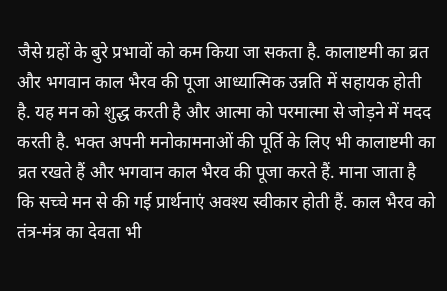जैसे ग्रहों के बुरे प्रभावों को कम किया जा सकता है. कालाष्टमी का व्रत और भगवान काल भैरव की पूजा आध्यात्मिक उन्नति में सहायक होती है. यह मन को शुद्ध करती है और आत्मा को परमात्मा से जोड़ने में मदद करती है. भक्त अपनी मनोकामनाओं की पूर्ति के लिए भी कालाष्टमी का व्रत रखते हैं और भगवान काल भैरव की पूजा करते हैं. माना जाता है कि सच्चे मन से की गई प्रार्थनाएं अवश्य स्वीकार होती हैं. काल भैरव को तंत्र-मंत्र का देवता भी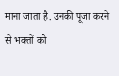माना जाता है. उनकी पूजा करने से भक्तों को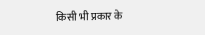किसी भी प्रकार के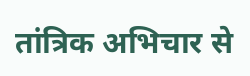तांत्रिक अभिचार से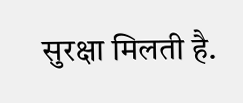सुरक्षा मिलती है.